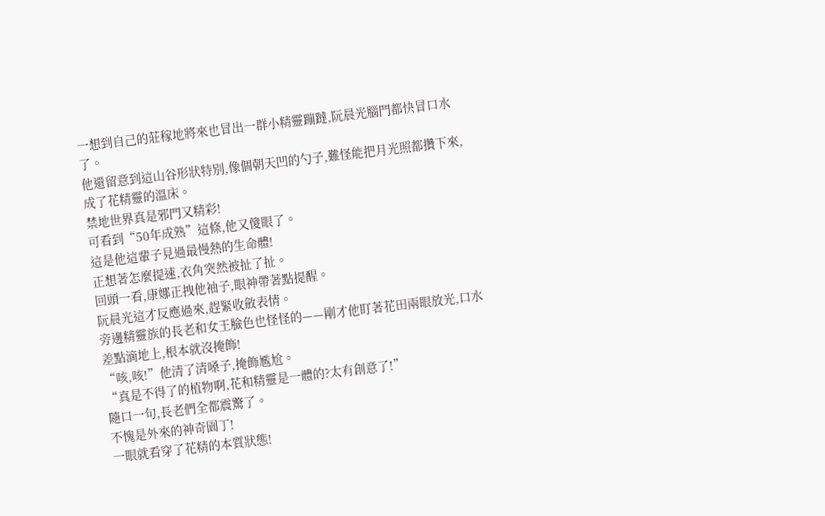一想到自己的莊稼地將來也冒出一群小精靈蹦躂,阮晨光腦門都快冒口水了。
他還留意到這山谷形狀特別,像個朝天凹的勺子,難怪能把月光照都攢下來,成了花精靈的溫床。
禁地世界真是邪門又精彩!
可看到“50年成熟”這條,他又傻眼了。
這是他這輩子見過最慢熱的生命體!
正想著怎麼提速,衣角突然被扯了扯。
回頭一看,康娜正拽他袖子,眼神帶著點提醒。
阮晨光這才反應過來,趕緊收斂表情。
旁邊精靈族的長老和女王臉色也怪怪的——剛才他盯著花田兩眼放光,口水差點滴地上,根本就沒掩飾!
“咳,咳!”他清了清嗓子,掩飾尷尬。
“真是不得了的植物啊,花和精靈是一體的?太有創意了!”
隨口一句,長老們全都震驚了。
不愧是外來的神奇園丁!
一眼就看穿了花精的本質狀態!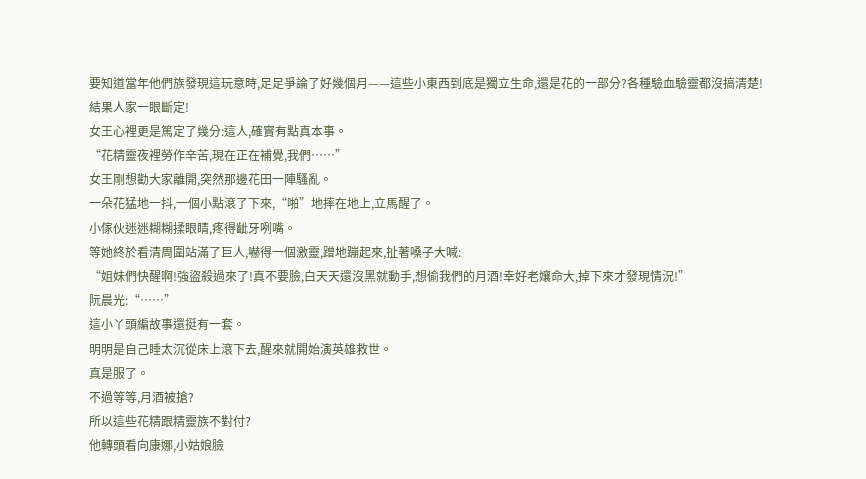要知道當年他們族發現這玩意時,足足爭論了好幾個月——這些小東西到底是獨立生命,還是花的一部分?各種驗血驗靈都沒搞清楚!
結果人家一眼斷定!
女王心裡更是篤定了幾分:這人,確實有點真本事。
“花精靈夜裡勞作辛苦,現在正在補覺,我們……”
女王剛想勸大家離開,突然那邊花田一陣騷亂。
一朵花猛地一抖,一個小點滾了下來,“啪”地摔在地上,立馬醒了。
小傢伙迷迷糊糊揉眼睛,疼得齜牙咧嘴。
等她終於看清周圍站滿了巨人,嚇得一個激靈,蹭地蹦起來,扯著嗓子大喊:
“姐妹們快醒啊!強盜殺過來了!真不要臉,白天天還沒黑就動手,想偷我們的月酒!幸好老孃命大,掉下來才發現情況!”
阮晨光:“……”
這小丫頭編故事還挺有一套。
明明是自己睡太沉從床上滾下去,醒來就開始演英雄救世。
真是服了。
不過等等,月酒被搶?
所以這些花精跟精靈族不對付?
他轉頭看向康娜,小姑娘臉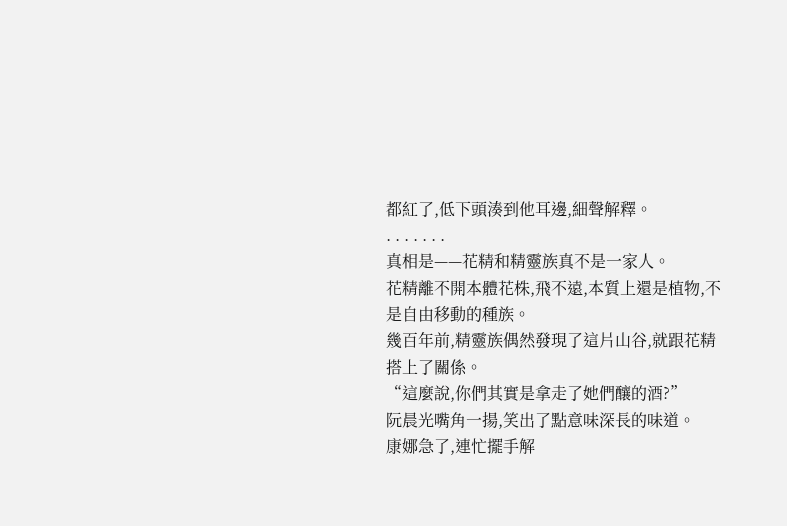都紅了,低下頭湊到他耳邊,細聲解釋。
. . . . . . .
真相是——花精和精靈族真不是一家人。
花精離不開本體花株,飛不遠,本質上還是植物,不是自由移動的種族。
幾百年前,精靈族偶然發現了這片山谷,就跟花精搭上了關係。
“這麼說,你們其實是拿走了她們釀的酒?”
阮晨光嘴角一揚,笑出了點意味深長的味道。
康娜急了,連忙擺手解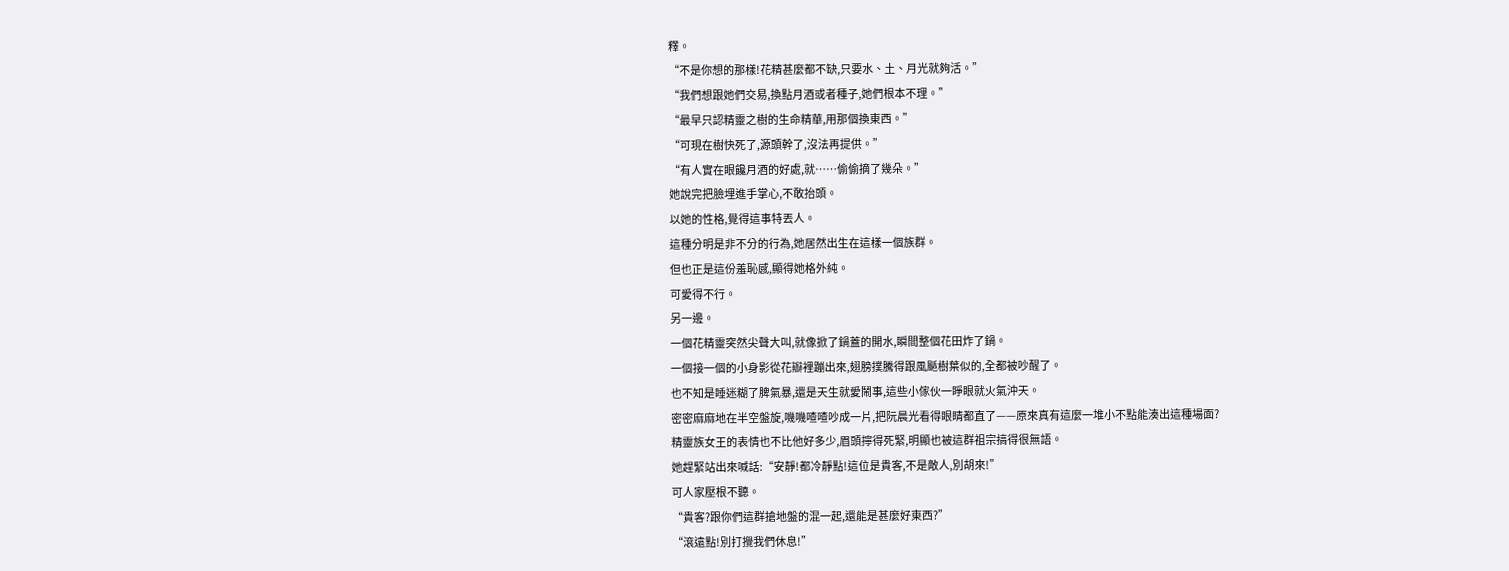釋。
“不是你想的那樣!花精甚麼都不缺,只要水、土、月光就夠活。”
“我們想跟她們交易,換點月酒或者種子,她們根本不理。”
“最早只認精靈之樹的生命精華,用那個換東西。”
“可現在樹快死了,源頭幹了,沒法再提供。”
“有人實在眼饞月酒的好處,就……偷偷摘了幾朵。”
她說完把臉埋進手掌心,不敢抬頭。
以她的性格,覺得這事特丟人。
這種分明是非不分的行為,她居然出生在這樣一個族群。
但也正是這份羞恥感,顯得她格外純。
可愛得不行。
另一邊。
一個花精靈突然尖聲大叫,就像掀了鍋蓋的開水,瞬間整個花田炸了鍋。
一個接一個的小身影從花瓣裡蹦出來,翅膀撲騰得跟風颳樹葉似的,全都被吵醒了。
也不知是睡迷糊了脾氣暴,還是天生就愛鬧事,這些小傢伙一睜眼就火氣沖天。
密密麻麻地在半空盤旋,嘰嘰喳喳吵成一片,把阮晨光看得眼睛都直了——原來真有這麼一堆小不點能湊出這種場面?
精靈族女王的表情也不比他好多少,眉頭擰得死緊,明顯也被這群祖宗搞得很無語。
她趕緊站出來喊話:“安靜!都冷靜點!這位是貴客,不是敵人,別胡來!”
可人家壓根不聽。
“貴客?跟你們這群搶地盤的混一起,還能是甚麼好東西?”
“滾遠點!別打攪我們休息!”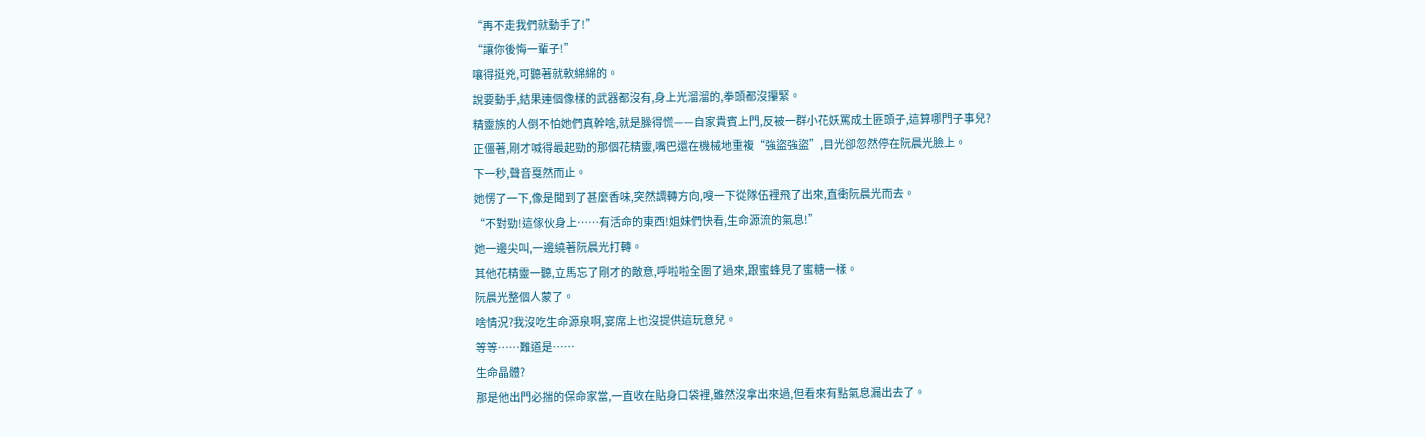“再不走我們就動手了!”
“讓你後悔一輩子!”
嚷得挺兇,可聽著就軟綿綿的。
說要動手,結果連個像樣的武器都沒有,身上光溜溜的,拳頭都沒攥緊。
精靈族的人倒不怕她們真幹啥,就是臊得慌——自家貴賓上門,反被一群小花妖罵成土匪頭子,這算哪門子事兒?
正僵著,剛才喊得最起勁的那個花精靈,嘴巴還在機械地重複“強盜強盜”,目光卻忽然停在阮晨光臉上。
下一秒,聲音戛然而止。
她愣了一下,像是聞到了甚麼香味,突然調轉方向,嗖一下從隊伍裡飛了出來,直衝阮晨光而去。
“不對勁!這傢伙身上……有活命的東西!姐妹們快看,生命源流的氣息!”
她一邊尖叫,一邊繞著阮晨光打轉。
其他花精靈一聽,立馬忘了剛才的敵意,呼啦啦全圍了過來,跟蜜蜂見了蜜糖一樣。
阮晨光整個人蒙了。
啥情況?我沒吃生命源泉啊,宴席上也沒提供這玩意兒。
等等……難道是……
生命晶體?
那是他出門必揣的保命家當,一直收在貼身口袋裡,雖然沒拿出來過,但看來有點氣息漏出去了。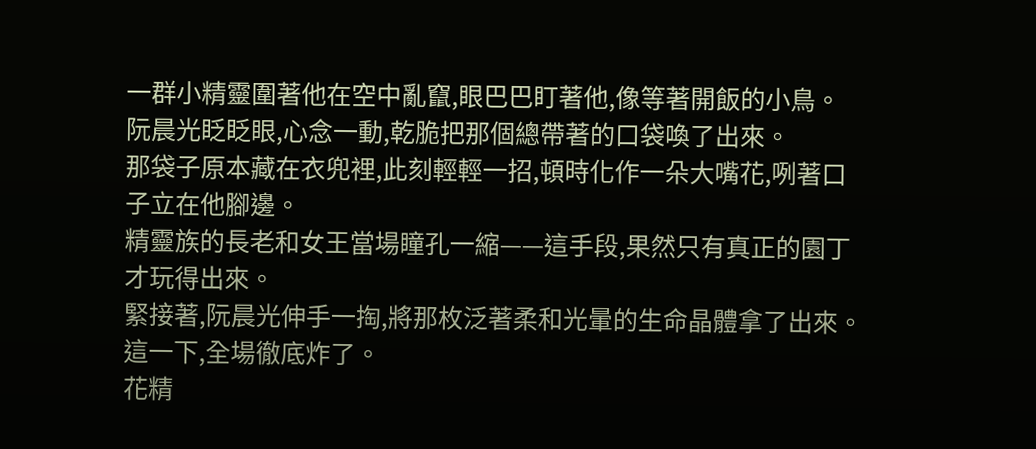一群小精靈圍著他在空中亂竄,眼巴巴盯著他,像等著開飯的小鳥。
阮晨光眨眨眼,心念一動,乾脆把那個總帶著的口袋喚了出來。
那袋子原本藏在衣兜裡,此刻輕輕一招,頓時化作一朵大嘴花,咧著口子立在他腳邊。
精靈族的長老和女王當場瞳孔一縮——這手段,果然只有真正的園丁才玩得出來。
緊接著,阮晨光伸手一掏,將那枚泛著柔和光暈的生命晶體拿了出來。
這一下,全場徹底炸了。
花精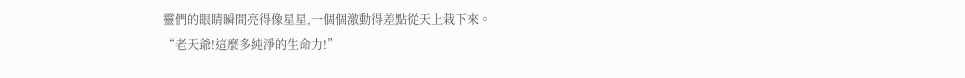靈們的眼睛瞬間亮得像星星,一個個激動得差點從天上栽下來。
“老天爺!這麼多純淨的生命力!”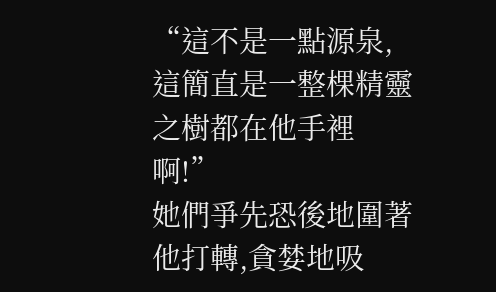“這不是一點源泉,這簡直是一整棵精靈之樹都在他手裡啊!”
她們爭先恐後地圍著他打轉,貪婪地吸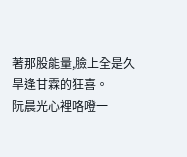著那股能量,臉上全是久旱逢甘霖的狂喜。
阮晨光心裡咯噔一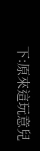下:原來這玩意兒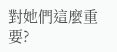對她們這麼重要?